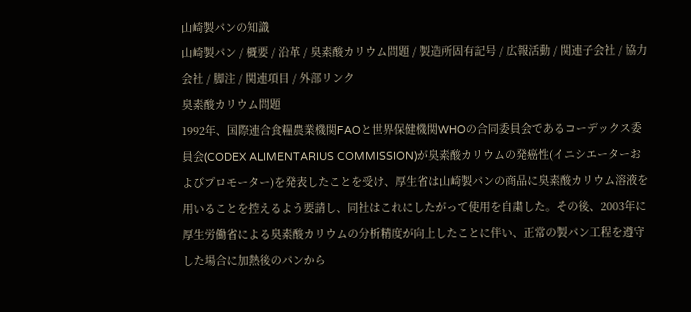山崎製パンの知識
山崎製パン / 概要 / 沿革 / 臭素酸カリウム問題 / 製造所固有記号 / 広報活動 / 関連子会社 / 協力会社 / 脚注 / 関連項目 / 外部リンク
臭素酸カリウム問題
1992年、国際連合食糧農業機関FAOと世界保健機関WHOの合同委員会であるコーデックス委員会(CODEX ALIMENTARIUS COMMISSION)が臭素酸カリウムの発癌性(イニシエーターおよびプロモーター)を発表したことを受け、厚生省は山崎製パンの商品に臭素酸カリウム溶液を用いることを控えるよう要請し、同社はこれにしたがって使用を自粛した。その後、2003年に厚生労働省による臭素酸カリウムの分析精度が向上したことに伴い、正常の製パン工程を遵守した場合に加熱後のパンから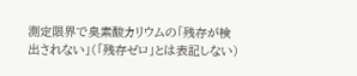測定限界で臭素酸カリウムの「残存が検出されない」(「残存ゼロ」とは表記しない)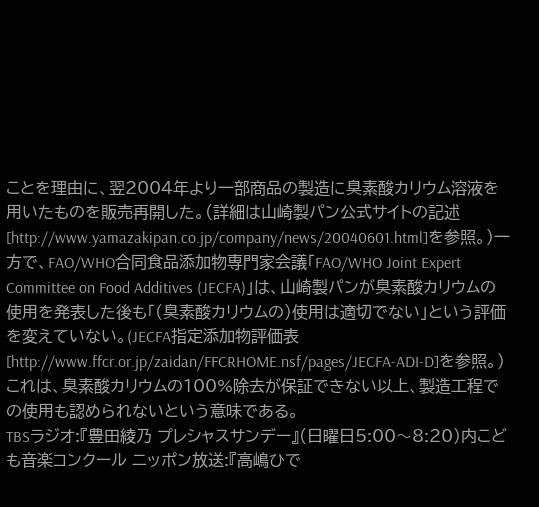ことを理由に、翌2004年より一部商品の製造に臭素酸カリウム溶液を用いたものを販売再開した。(詳細は山崎製パン公式サイトの記述[http://www.yamazakipan.co.jp/company/news/20040601.html]を参照。)一方で、FAO/WHO合同食品添加物専門家会議「FAO/WHO Joint Expert Committee on Food Additives (JECFA)」は、山崎製パンが臭素酸カリウムの使用を発表した後も「(臭素酸カリウムの)使用は適切でない」という評価を変えていない。(JECFA指定添加物評価表[http://www.ffcr.or.jp/zaidan/FFCRHOME.nsf/pages/JECFA-ADI-D]を参照。)これは、臭素酸カリウムの100%除去が保証できない以上、製造工程での使用も認められないという意味である。
TBSラジオ:『豊田綾乃 プレシャスサンデー』(日曜日5:00〜8:20)内こども音楽コンクール ニッポン放送:『高嶋ひで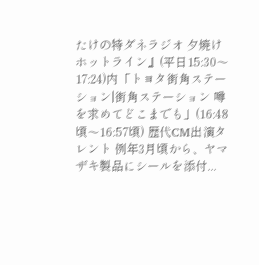たけの特ダネラジオ 夕焼けホットライン』(平日15:30〜17:24)内「トヨタ街角ステーション|街角ステーション 噂を求めてどこまでも」(16:48頃〜16:57頃) 歴代CM出演タレント 例年3月頃から、ヤマザキ製品にシールを添付...